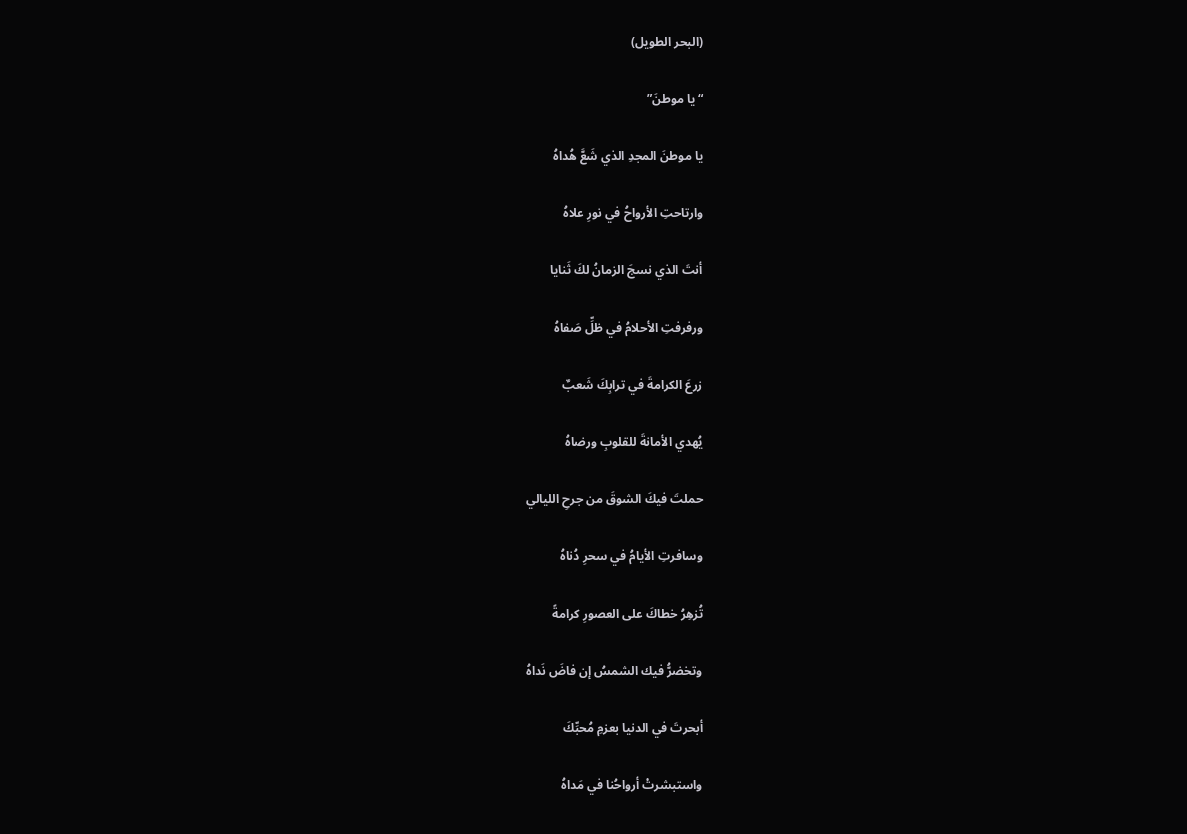(البحر الطويل)

“يا موطنَ”

يا موطنَ المجدِ الذي شَعَّ هُداهُ

وارتاحتِ الأرواحُ في نورِ علاهُ

أنتَ الذي نسجَ الزمانُ لكَ ثَنايا

ورفرفتِ الأحلامُ في ظلِّ صَفاهُ

زرعَ الكرامةَ في ترابِكَ شَعبٌ

يُهدي الأمانةَ للقلوبِ ورضاهُ

حملتَ فيكَ الشوقَ من جرحِ الليالي

وسافرتِ الأيامُ في سحرِ دُناهُ

تُزهِرُ خطاكَ على العصورِ كرامةً

وتخضرُّ فيك الشمسُ إن فاضَ نَداهُ

أبحرتَ في الدنيا بعزمِ مُحبِّكَ

واستبشرتْ أرواحُنا في مَداهُ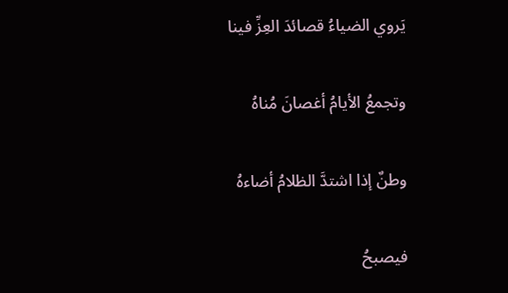يَروي الضياءُ قصائدَ العِزِّ فينا

وتجمعُ الأيامُ أغصانَ مُناهُ

وطنٌ إذا اشتدَّ الظلامُ أضاءهُ

فيصبحُ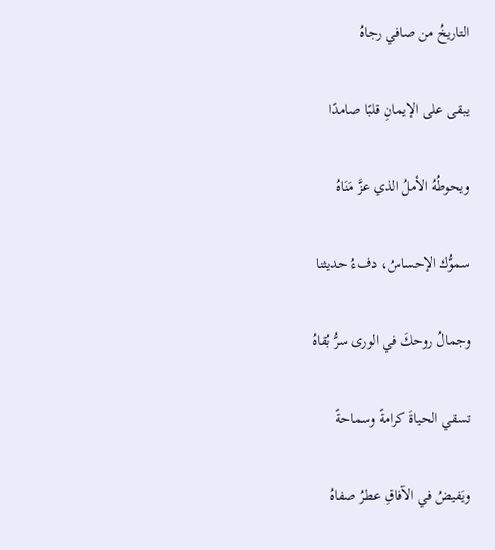التاريخُ من صافي رجاهُ

يبقى على الإيمانِ قلبًا صامدًا

ويحوطُهُ الأملُ الذي عزَّ مَنَاهُ

سموُّك الإحساسُ، دفءُ حديثنا

وجمالُ روحكَ في الورى سرُّ بُقاهُ

تسقي الحياةَ كرامةً وسماحةً

ويَفيضُ في الآفاقِ عطرُ صفاهُ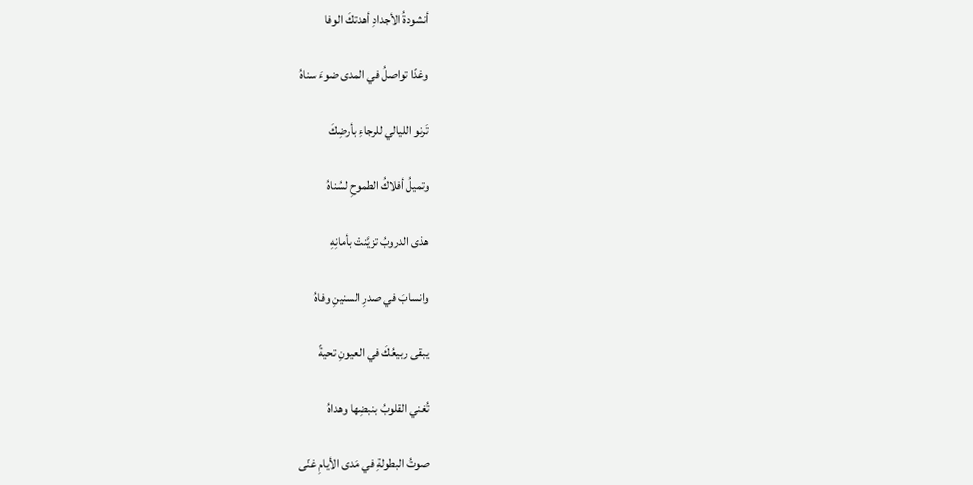أنشودةُ الأجدادِ أهدتكَ الوفا

وغدًا تواصلُ في المدى ضوءَ سناهُ

تَرنو الليالي للرجاءِ بأرضِكَ

وتميلُ أفلاكُ الطموحِ لسُناهُ

هذى الدروبُ تزيَّنتْ بأمانِهِ

وانسابَ في صدرِ السنينِ وفاهُ

يبقى ربيعُكَ في العيونِ تحيةً

تُغني القلوبُ بنبضِها وهداهُ

صوتُ البطولةِ في مَدى الأيامِ غنّى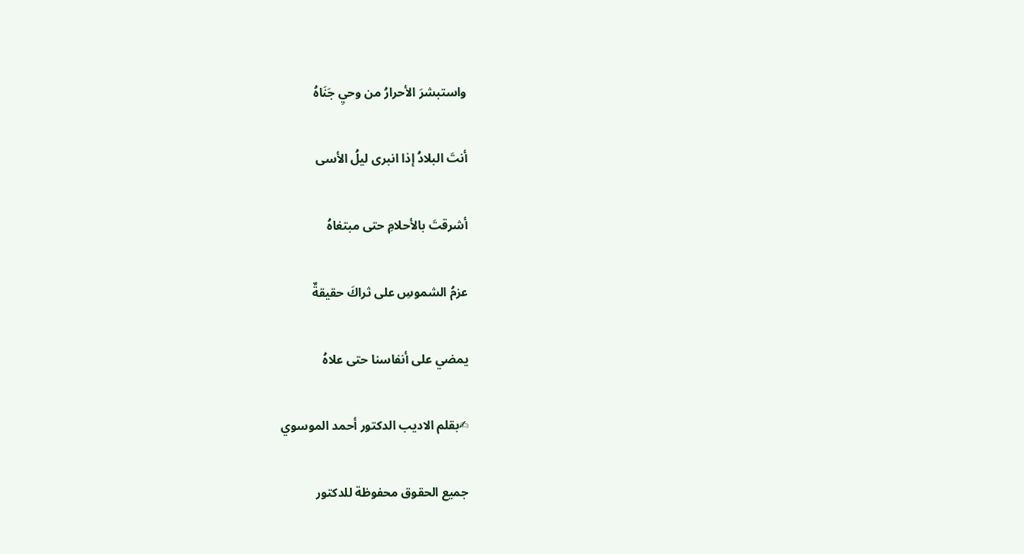واستبشرَ الأحرارُ من وحيِ جَنَاهُ

أنتَ البلادُ إذا انبرى ليلُ الأسى

أشرقتَ بالأحلامِ حتى مبتغاهُ

عزمُ الشموسِ على ثراكَ حقيقةٌ

يمضي على أنفاسنا حتى علاهُ

✍بقلم الاديب الدكتور أحمد الموسوي

جميع الحقوق محفوظة للدكتور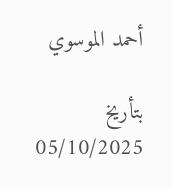أحمد الموسوي

بتأريخ 05/10/2025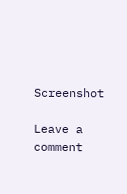Screenshot

Leave a comment